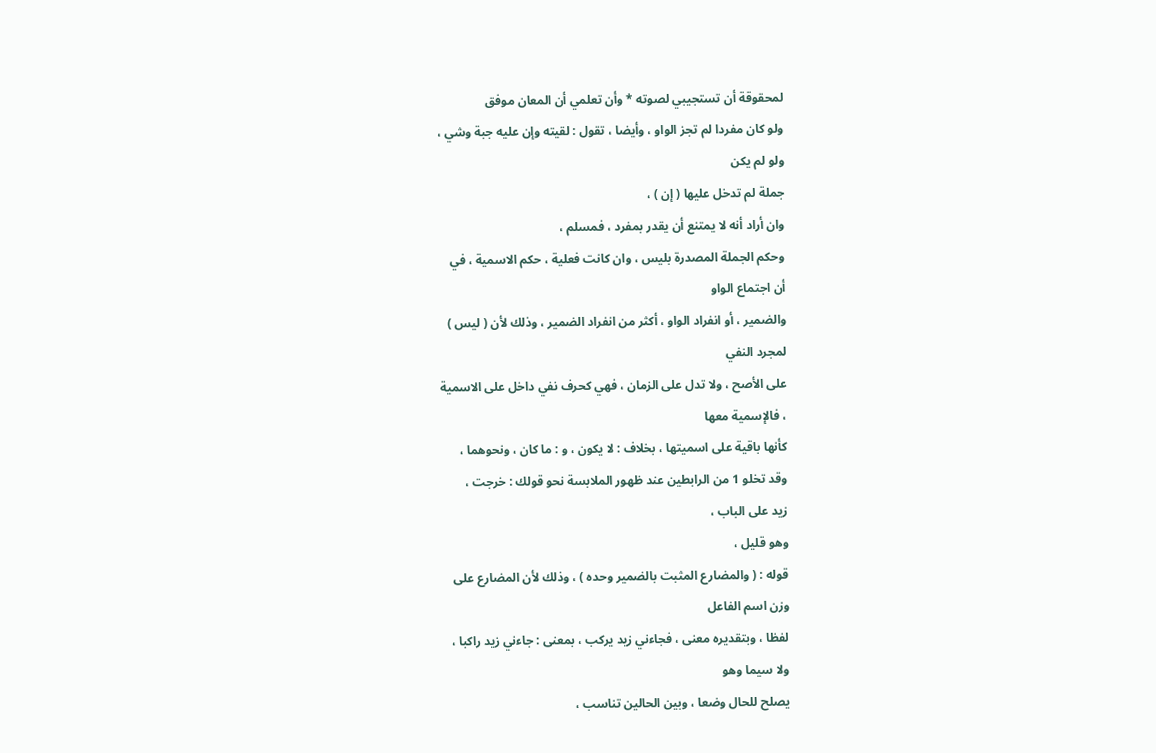لمحقوقة أن تستجيبي لصوته * وأن تعلمي أن المعان موفق
ولو كان مفردا لم تجز الواو ، وأيضا ، تقول : لقيته وإن عليه جبة وشي ،
ولو لم يكن
جملة لم تدخل عليها ( إن ) ،
وان أراد أنه لا يمتنع أن يقدر بمفرد ، فمسلم ،
وحكم الجملة المصدرة بليس ، وان كانت فعلية ، حكم الاسمية ، في
أن اجتماع الواو
والضمير ، أو انفراد الواو ، أكثر من انفراد الضمير ، وذلك لأن ( ليس )
لمجرد النفي
على الأصح ، ولا تدل على الزمان ، فهي كحرف نفي داخل على الاسمية
، فالإسمية معها
كأنها باقية على اسميتها ، بخلاف : لا يكون ، و : ما كان ، ونحوهما ،
وقد تخلو 1 من الرابطين عند ظهور الملابسة نحو قولك : خرجت ،
زيد على الباب ،
وهو قليل ،
قوله : ( والمضارع المثبت بالضمير وحده ) ، وذلك لأن المضارع على
وزن اسم الفاعل
لفظا ، وبتقديره معنى ، فجاءني زيد يركب ، بمعنى : جاءني زيد راكبا ،
ولا سيما وهو
يصلح للحال وضعا ، وبين الحالين تناسب ،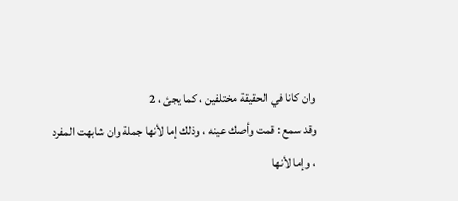وان كانا في الحقيقة مختلفين ، كما يجئ ، 2
وقد سمع : قمت وأصك عينه ، وذلك إما لأنها جملة وان شابهت المفرد
، وإما لأنها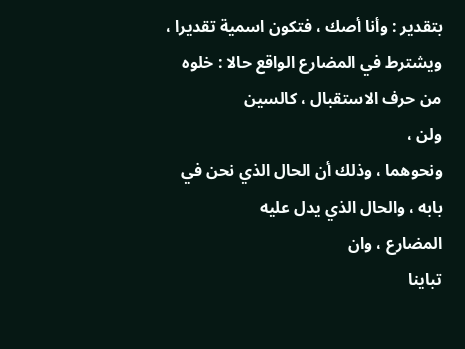بتقدير : وأنا أصك ، فتكون اسمية تقديرا ،
ويشترط في المضارع الواقع حالا : خلوه من حرف الاستقبال ، كالسين
ولن ،
ونحوهما ، وذلك أن الحال الذي نحن في بابه ، والحال الذي يدل عليه
المضارع ، وان
تباينا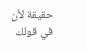حقيقة لأن في قولك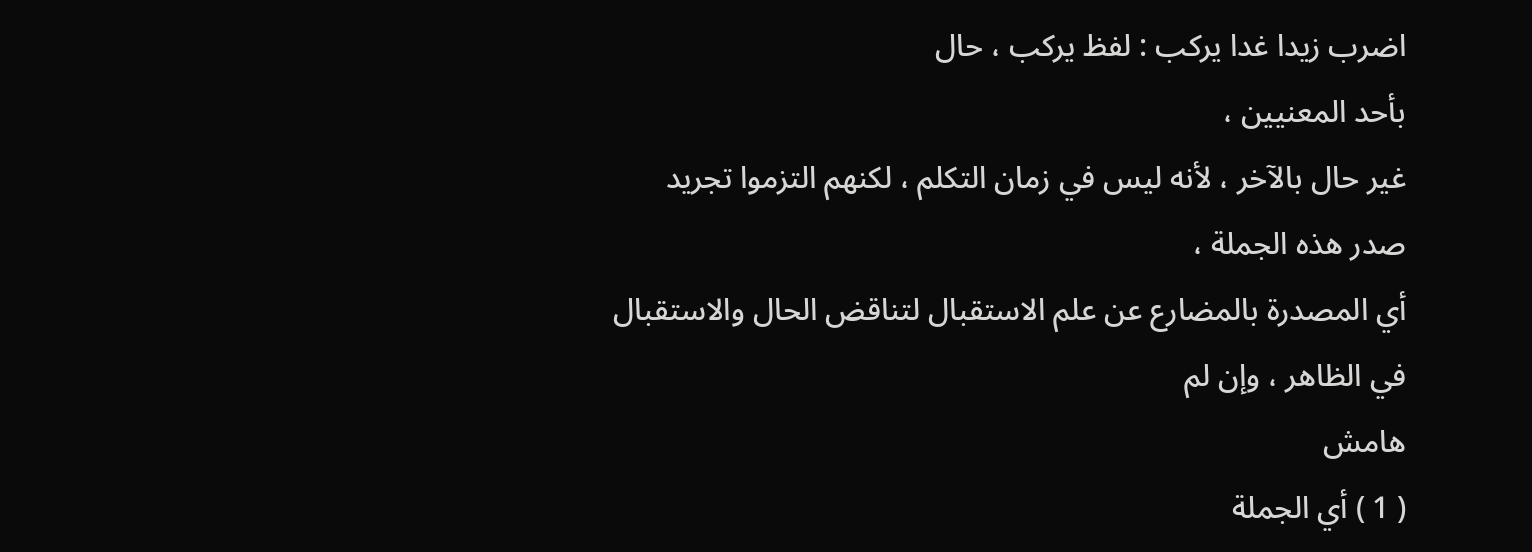اضرب زيدا غدا يركب : لفظ يركب ، حال
بأحد المعنيين ،
غير حال بالآخر ، لأنه ليس في زمان التكلم ، لكنهم التزموا تجريد
صدر هذه الجملة ،
أي المصدرة بالمضارع عن علم الاستقبال لتناقض الحال والاستقبال
في الظاهر ، وإن لم
هامش
( 1 ) أي الجملة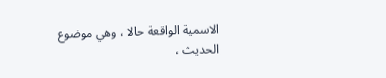الاسمية الواقعة حالا ، وهي موضوع الحديث ،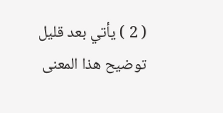( 2 ) يأتي بعد قليل توضيح هذا المعنى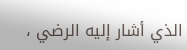الذي أشار إليه الرضي ،